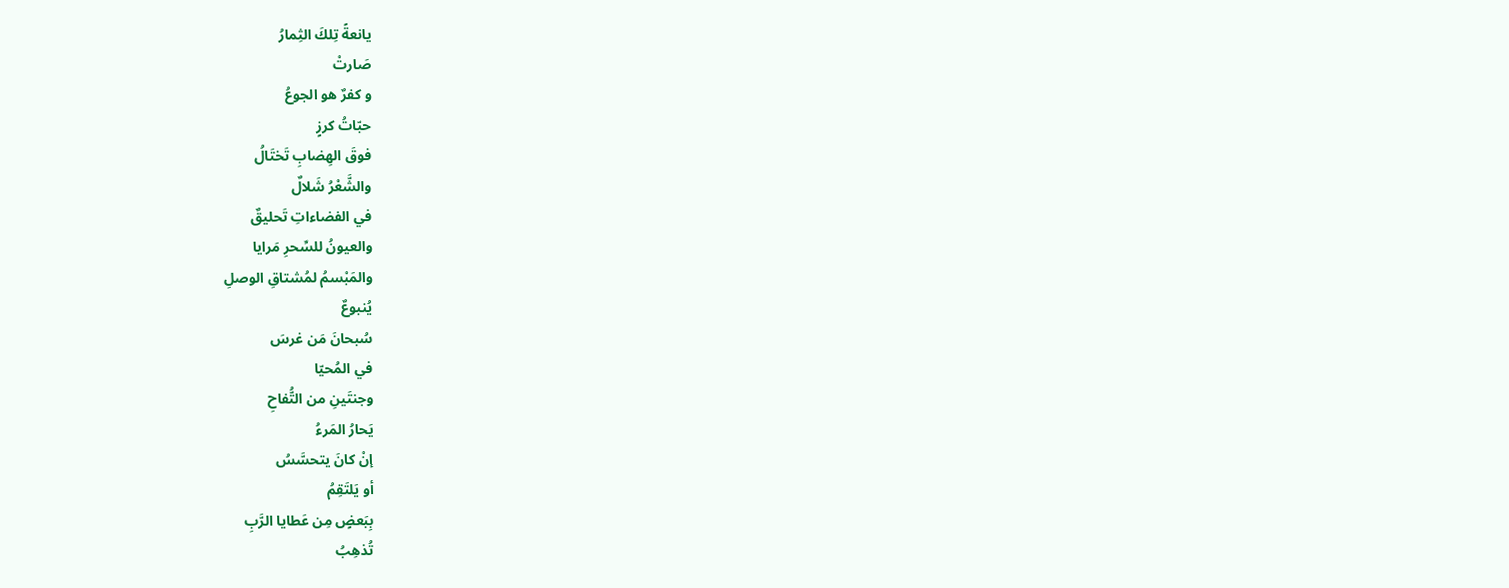يانعةً تِلكَ الثِمارُ
صَارتْ
و كفرٌ هو الجوعُ
حبّاتُ كرزٍ
فوقَ الهِضابِ تَختَالُ
والشَّعْرُ شَلالٌ
في الفضاءاتِ تَحليقٌ
والعيونُ للسِّحرِ مَرايا
والمَبْسمُ لمُشتاقِ الوصلِ
يُنبوعٌ
سُبحانَ مَن غرسَ
في المُحيّا
وجنتَينِ من التُّفاحِ
يَحارُ المَرءُ
إنْ كانَ يتحسَّسُ
أو يَلتَقِمُ
بِبَعضٍ مِن عَطايا الرَّبِ
تُذهِبُ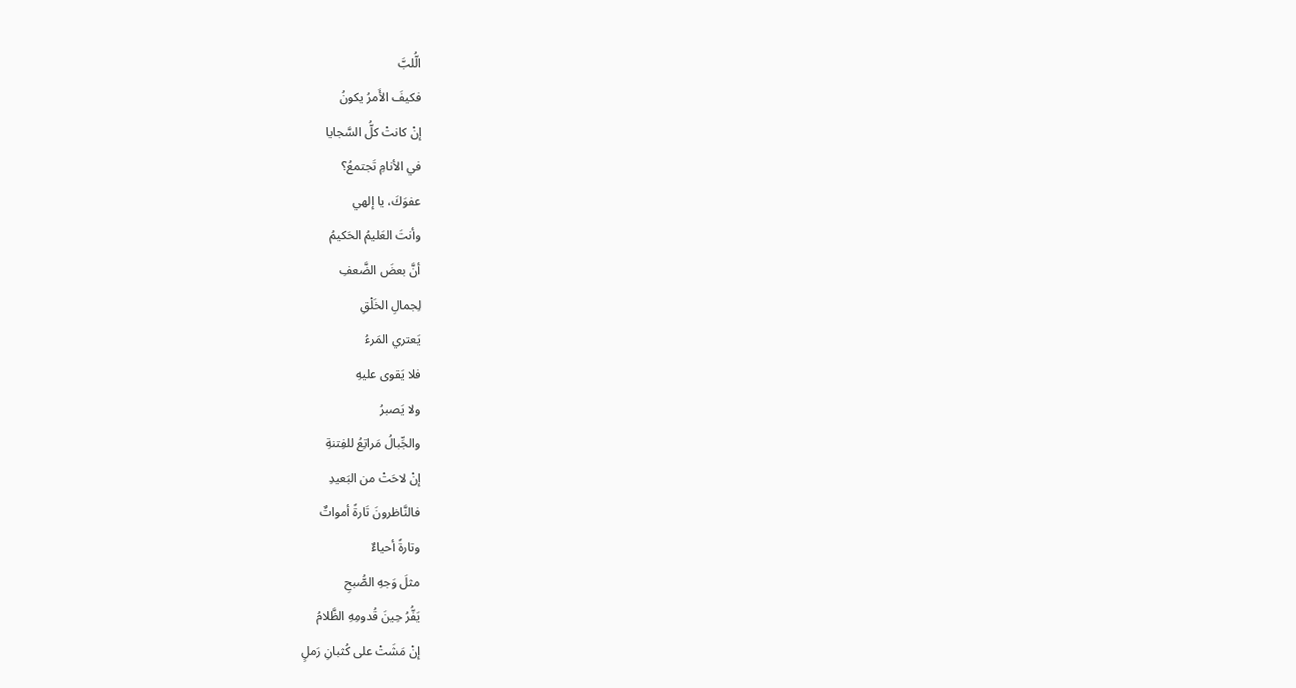الُّلبَّ
فكيفَ الأَمرُ يكونُ
إنْ كانتْ كلُّ السَّجايا
في الأنامِ تَجتمعُ؟
عفوَكَ، يا إلهي
وأنتَ العَليمُ الحَكيمُ
أنَّ بعضَ الضَّعفِ
لِجمالِ الخَلْقِ
يَعتري المَرءُ
فلا يَقوى عليهِ
ولا يَصبرُ
والجِّبالُ مَراتِعُ للفِتنةِ
إنْ لاحَتْ من البَعيدِ
فالنَّاظرونَ تَارةً أمواتٌ
وتارةً أحياءٌ
مثلَ وَجهِ الصُّبحِ
يَفُّرُ حِينَ قُدومِهِ الظَّلامُ
إنْ مَشَتْ على كُثبانِ رَملٍ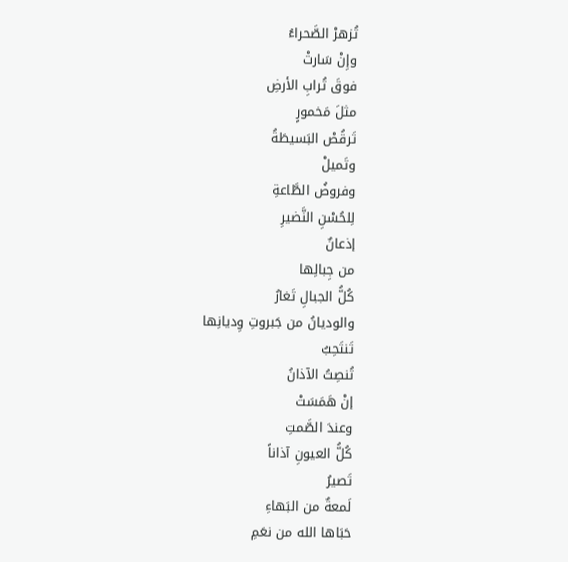تُزهرْ الصَّحراءُ
وإِنْ سَارتْ
فوقَ تُرابِ الأرضِ
مثلَ مَخمورٍ
تَرقُصْ البَسيطَةُ
وتَميلْ
وفروضُ الطَّاعةِ
لِلحُسْنِ النَّضيرِ
إذعانٌ
من جِبالِها
كُلُّ الجبالِ تَغارُ
والوديانُ من جَبروتِ وِديانِها
تَنتَحِبُ
تُنصِتُ الآذانُ
إنْ هَمَسَتْ
وعندَ الصَّمتِ
كُلُّ العيونِ آذاناً
تَصيرُ
لَمعةٌ من البَهاءِ
حَبَاها الله من نعَمِ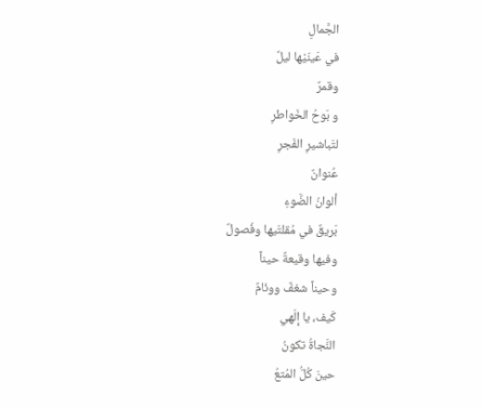الجَّمالِ
في عَينَيْها ليلٌ
وقمرٌ
و بَوحُ الخَواطرِ
لتَباشيرِ الفَجرِ
عُنوانٌ
ألوانُ الضَّوءِ
بَريقٌ في مُقلتَيها وفُصولٌ
وفيها وقيعةٌ حيناً
وحيناً شغفٌ ووئامٌ
كَيف، يا إلَهي
النَّجاةُ تكونُ
حينَ كُلُّ المُتعُ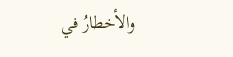والأخطارُ في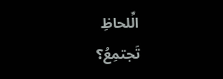الِّلحاظِ
تَجتمِعُ؟